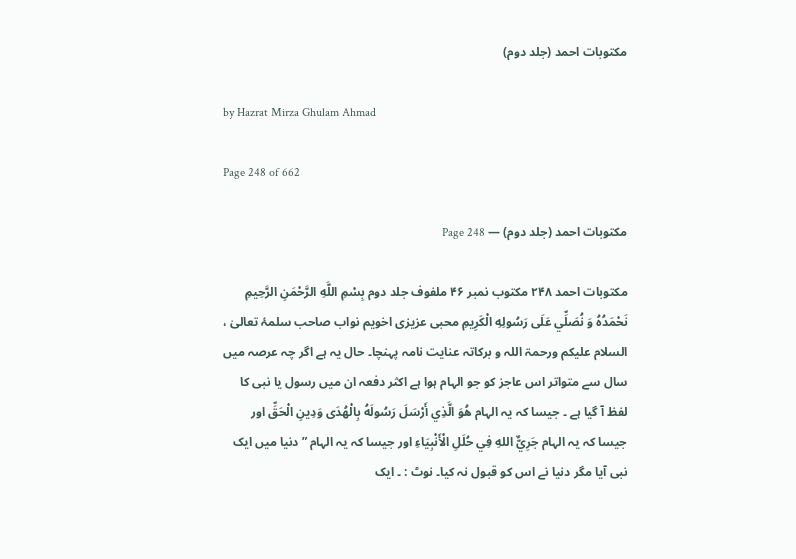مکتوبات احمد (جلد دوم)

by Hazrat Mirza Ghulam Ahmad

Page 248 of 662

مکتوبات احمد (جلد دوم) — Page 248

مکتوبات احمد ۲۴۸ مکتوب نمبر ۴۶ ملفوف جلد دوم بِسْمِ اللَّهِ الرَّحْمَنِ الرَّحِيمِ نَحْمَدُهُ وَ نُصَلِّي عَلَى رَسُولِهِ الْكَرِيمِ محبی عزیزی اخویم نواب صاحب سلمۂ تعالیٰ ، السلام علیکم ورحمۃ اللہ و برکاتہ عنایت نامہ پہنچا۔ حال یہ ہے اگر چہ عرصہ میں سال سے متواتر اس عاجز کو جو الہام ہوا ہے اکثر دفعہ ان میں رسول یا نبی کا لفظ آ گیا ہے ۔ جیسا کہ یہ الہام هُوَ الَّذِي أَرْسَلَ رَسُولَهُ بِالْهُدَى وَدِينِ الْحَقِّ اور جیسا کہ یہ الہام جَرِيٌّ اللهِ فِي حُلَلِ الْأَنْبِيَاءِ اور جیسا کہ یہ الہام ” دنیا میں ایک نبی آیا مگر دنیا نے اس کو قبول نہ کیا۔ نوٹ : ۔ ایک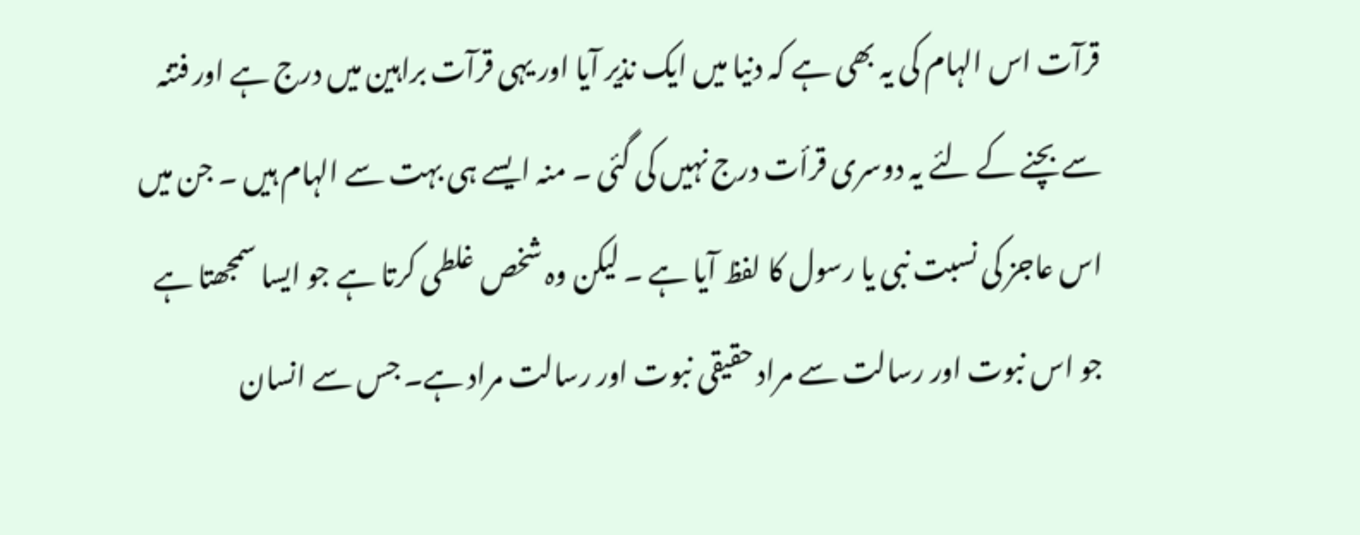قرآت اس الہام کی یہ بھی ہے کہ دنیا میں ایک نذیر آیا اور یہی قرآت براہین میں درج ہے اور فتنہ سے بچنے کے لئے یہ دوسری قرأت درج نہیں کی گئی ۔ منہ ایسے ہی بہت سے الہام ہیں ۔ جن میں اس عاجز کی نسبت نبی یا رسول کا لفظ آیا ہے ۔ لیکن وہ شخص غلطی کرتا ہے جو ایسا سمجھتا ہے جو اس نبوت اور رسالت سے مراد حقیقی نبوت اور رسالت مراد ہے۔ جس سے انسان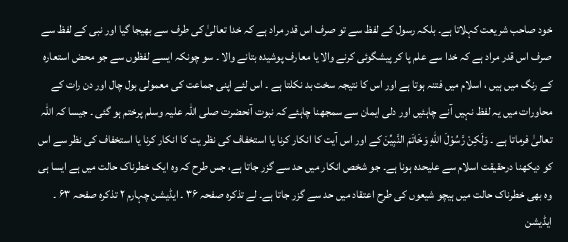خود صاحب شریعت کہلاتا ہے۔ بلکہ رسول کے لفظ سے تو صرف اس قدر مراد ہے کہ خدا تعالیٰ کی طرف سے بھیجا گیا اور نبی کے لفظ سے صرف اس قدر مراد ہے کہ خدا سے علم پا کر پیشگوئی کرنے والا یا معارف پوشیدہ بتانے والا ۔ سو چونکہ ایسے لفظوں سے جو محض استعارہ کے رنگ میں ہیں ، اسلام میں فتنہ ہوتا ہے اور اس کا نتیجہ سخت بد نکلتا ہے ۔ اس لئے اپنی جماعت کی معمولی بول چال اور دن رات کے محاورات میں یہ لفظ نہیں آنے چاہئیں اور دلی ایمان سے سمجھنا چاہئے کہ نبوت آنحضرت صلی اللہ علیہ وسلم پرختم ہو گئی ۔ جیسا کہ اللہ تعالیٰ فرماتا ہے ۔ وَلَكِنْ رَّسُوْلَ اللهِ وَخَاتَمَ النَّبِيِّنَ کے اور اس آیت کا انکار کرنا یا استخفاف کی نظر یت کا انکار کرنا یا استخفاف کی نظر سے اس کو دیکھنا درحقیقت اسلام سے علیحدہ ہونا ہے۔ جو شخص انکار میں حد سے گزر جاتا ہے، جس طرح کہ وہ ایک خطرناک حالت میں ہے ایسا ہی وہ بھی خطرناک حالت میں ہیچو شیعوں کی طرح اعتقاد میں حد سے گزر جاتا ہے۔ لے تذکرہ صفحہ ۳۶ ۔ ایڈیشن چہارم ۲ تذکرہ صفحہ ۶۳ ۔ ایڈیشن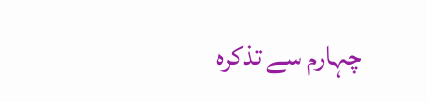چہارم سے تذکرہ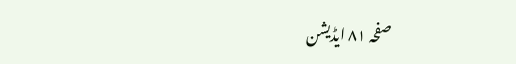صفحہ ۸۱ ایڈیشن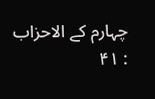چہارم کے الاحزاب : ۴۱